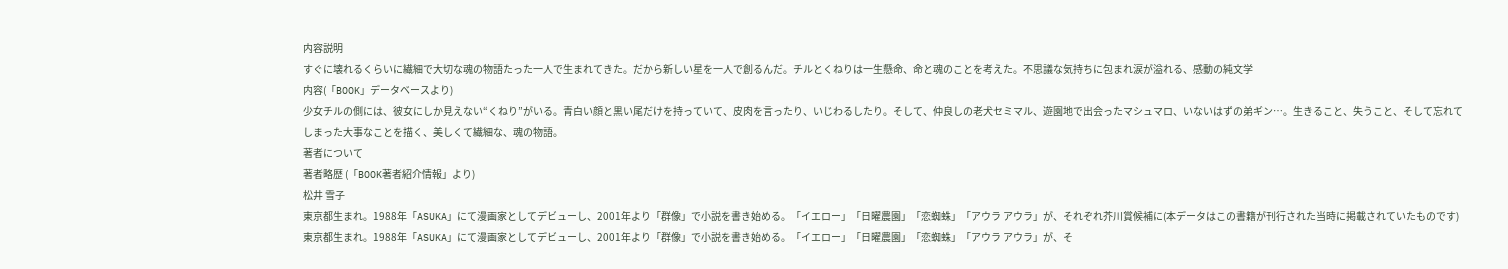内容説明
すぐに壊れるくらいに繊細で大切な魂の物語たった一人で生まれてきた。だから新しい星を一人で創るんだ。チルとくねりは一生懸命、命と魂のことを考えた。不思議な気持ちに包まれ涙が溢れる、感動の純文学
内容(「BOOK」データベースより)
少女チルの側には、彼女にしか見えない“くねり”がいる。青白い顔と黒い尾だけを持っていて、皮肉を言ったり、いじわるしたり。そして、仲良しの老犬セミマル、遊園地で出会ったマシュマロ、いないはずの弟ギン…。生きること、失うこと、そして忘れてしまった大事なことを描く、美しくて繊細な、魂の物語。
著者について
著者略歴 (「BOOK著者紹介情報」より)
松井 雪子
東京都生まれ。1988年「ASUKA」にて漫画家としてデビューし、2001年より「群像」で小説を書き始める。「イエロー」「日曜農園」「恋蜘蛛」「アウラ アウラ」が、それぞれ芥川賞候補に(本データはこの書籍が刊行された当時に掲載されていたものです)
東京都生まれ。1988年「ASUKA」にて漫画家としてデビューし、2001年より「群像」で小説を書き始める。「イエロー」「日曜農園」「恋蜘蛛」「アウラ アウラ」が、そ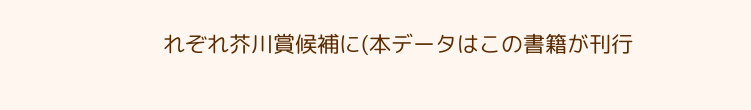れぞれ芥川賞候補に(本データはこの書籍が刊行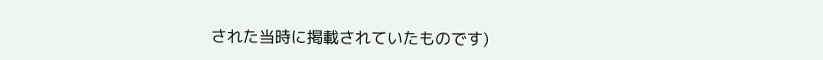された当時に掲載されていたものです)